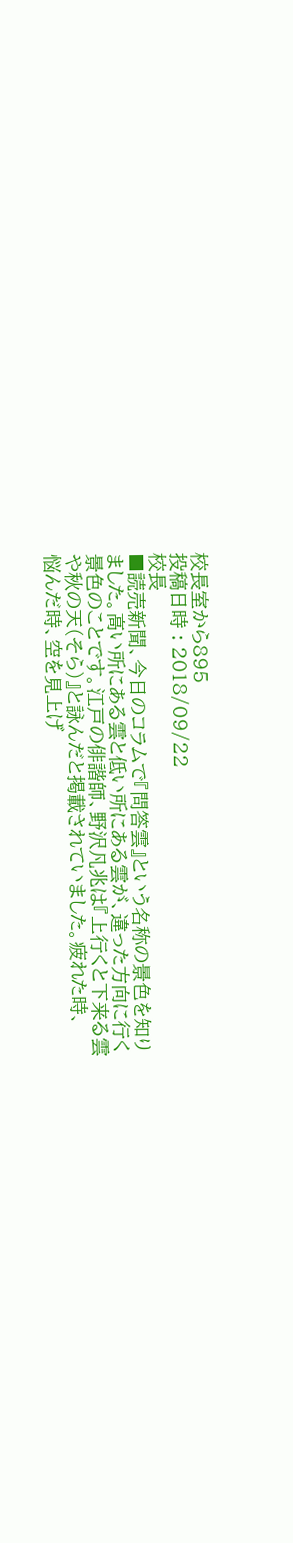校長室から895
投稿日時 : 2018/09/22
校長
■読売新聞、今日のコラムで『問答雲』という名称の景色を知り
ました。高い所にある雲と低い所にある雲が、違った方向に行く
景色のことです。江戸の俳諧師、野沢凡兆は『上行くと下来る雲
や秋の天(そら)』と詠んだと掲載されていました。疲れた時、
悩んだ時、空を見上げ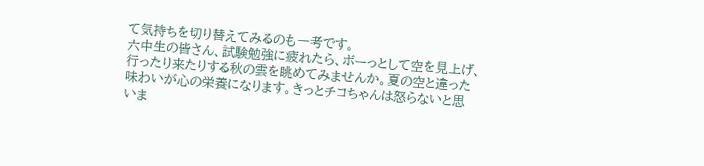て気持ちを切り替えてみるのも一考です。
六中生の皆さん、試験勉強に疲れたら、ボーっとして空を見上げ、
行ったり来たりする秋の雲を眺めてみませんか。夏の空と違った
味わいが心の栄養になります。きっとチコちゃんは怒らないと思
いま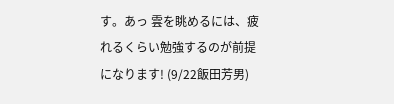す。あっ 雲を眺めるには、疲れるくらい勉強するのが前提
になります! (9/22飯田芳男)